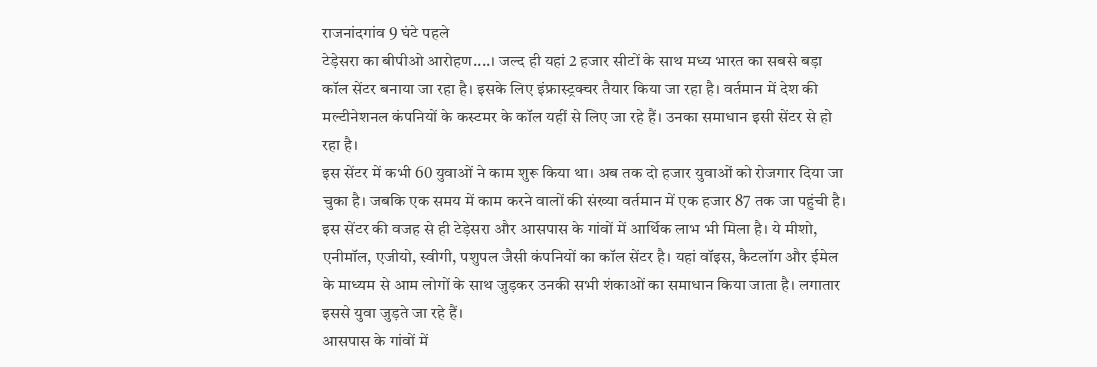राजनांदगांव 9 घंटे पहले
टेड़ेसरा का बीपीओ आरोहण....। जल्द ही यहां 2 हजार सीटों के साथ मध्य भारत का सबसे बड़ा कॉल सेंटर बनाया जा रहा है। इसके लिए इंफ्रास्ट्रक्चर तैयार किया जा रहा है। वर्तमान में देश की मल्टीनेशनल कंपनियों के कस्टमर के कॉल यहीं से लिए जा रहे हैं। उनका समाधान इसी सेंटर से हो रहा है।
इस सेंटर में कभी 60 युवाओं ने काम शुरू किया था। अब तक दो हजार युवाओं को रोजगार दिया जा चुका है। जबकि एक समय में काम करने वालों की संख्या वर्तमान में एक हजार 87 तक जा पहुंची है। इस सेंटर की वजह से ही टेड़ेसरा और आसपास के गांवों में आर्थिक लाभ भी मिला है। ये मीशो, एनीमॉल, एजीयो, स्वीगी, पशुपल जैसी कंपनियों का कॉल सेंटर है। यहां वॉइस, कैटलॉग और ईमेल के माध्यम से आम लोगों के साथ जुड़कर उनकी सभी शंकाओं का समाधान किया जाता है। लगातार इससे युवा जुड़ते जा रहे हैं।
आसपास के गांवों में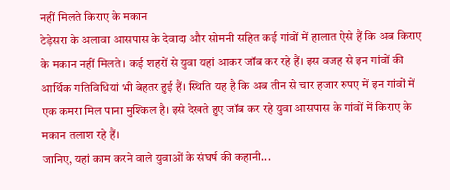नहीं मिलते किराए के मकान
टेड़ेसरा के अलावा आसपास के देवादा और सोमनी सहित कई गांवों में हालात ऐसे हैं कि अब किराए के मकान नहीं मिलते। कई शहरों से युवा यहां आकर जॉब कर रहे हैं। इस वजह से इन गांवों की आर्थिक गतिविधियां भी बेहतर हुई हैं। स्थिति यह है कि अब तीन से चार हजार रुपए में इन गांवों में एक कमरा मिल पाना मुश्किल है। इसे देखते हुए जॉब कर रहे युवा आसपास के गांवों में किराए के मकान तलाश रहे हैं।
जानिए, यहां काम करने वाले युवाओं के संघर्ष की कहानी...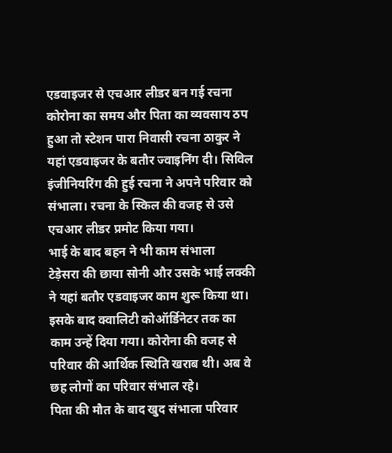एडवाइजर से एचआर लीडर बन गई रचना
कोरोना का समय और पिता का व्यवसाय ठप हुआ तो स्टेशन पारा निवासी रचना ठाकुर ने यहां एडवाइजर के बतौर ज्वाइनिंग दी। सिविल इंजीनियरिंग की हुई रचना ने अपने परिवार को संभाला। रचना के स्किल की वजह से उसे एचआर लीडर प्रमोट किया गया।
भाई के बाद बहन ने भी काम संभाला
टेड़ेसरा की छाया सोनी और उसके भाई लक्की ने यहां बतौर एडवाइजर काम शुरू किया था। इसके बाद क्वालिटी कोऑर्डिनेटर तक का काम उन्हें दिया गया। कोरोना की वजह से परिवार की आर्थिक स्थिति खराब थी। अब वे छह लोगों का परिवार संभाल रहे।
पिता की मौत के बाद खुद संभाला परिवार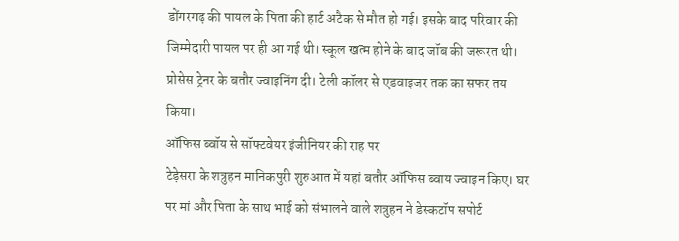डोंगरगढ़ की पायल के पिता की हार्ट अटैक से मौत हो गई। इसके बाद परिवार की जिम्मेदारी पायल पर ही आ गई थी। स्कूल खत्म होने के बाद जॉब की जरूरत थी। प्रोसेस ट्रेनर के बतौर ज्वाइनिंग दी। टेली कॉलर से एडवाइजर तक का सफर तय किया।
ऑफिस ब्वॉय से सॉफ्टवेयर इंजीनियर की राह पर
टेड़ेसरा के शत्रुहन मानिकपुरी शुरुआत में यहां बतौर ऑफिस ब्वाय ज्वाइन किए। घर पर मां और पिता के साथ भाई को संभालने वाले शत्रुहन ने डेस्कटॉप सपोर्ट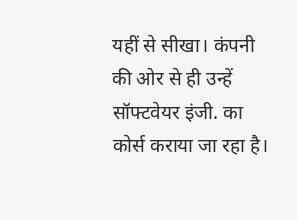यहीं से सीखा। कंपनी की ओर से ही उन्हें सॉफ्टवेयर इंजी. का कोर्स कराया जा रहा है।